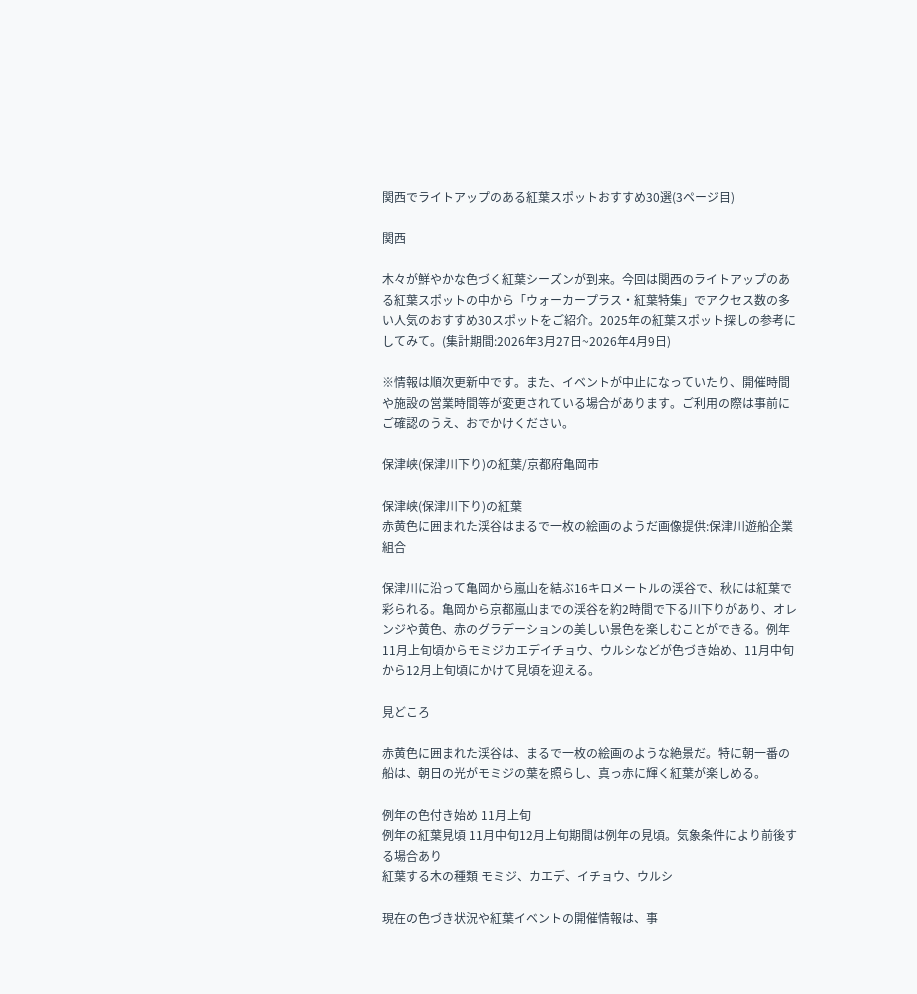関西でライトアップのある紅葉スポットおすすめ30選(3ページ目)

関西

木々が鮮やかな色づく紅葉シーズンが到来。今回は関西のライトアップのある紅葉スポットの中から「ウォーカープラス・紅葉特集」でアクセス数の多い人気のおすすめ30スポットをご紹介。2025年の紅葉スポット探しの参考にしてみて。(集計期間:2026年3月27日~2026年4月9日)

※情報は順次更新中です。また、イベントが中止になっていたり、開催時間や施設の営業時間等が変更されている場合があります。ご利用の際は事前にご確認のうえ、おでかけください。

保津峡(保津川下り)の紅葉/京都府亀岡市

保津峡(保津川下り)の紅葉
赤黄色に囲まれた渓谷はまるで一枚の絵画のようだ画像提供:保津川遊船企業組合

保津川に沿って亀岡から嵐山を結ぶ16キロメートルの渓谷で、秋には紅葉で彩られる。亀岡から京都嵐山までの渓谷を約2時間で下る川下りがあり、オレンジや黄色、赤のグラデーションの美しい景色を楽しむことができる。例年11月上旬頃からモミジカエデイチョウ、ウルシなどが色づき始め、11月中旬から12月上旬頃にかけて見頃を迎える。

見どころ

赤黄色に囲まれた渓谷は、まるで一枚の絵画のような絶景だ。特に朝一番の船は、朝日の光がモミジの葉を照らし、真っ赤に輝く紅葉が楽しめる。

例年の色付き始め 11月上旬
例年の紅葉見頃 11月中旬12月上旬期間は例年の見頃。気象条件により前後する場合あり
紅葉する木の種類 モミジ、カエデ、イチョウ、ウルシ

現在の色づき状況や紅葉イベントの開催情報は、事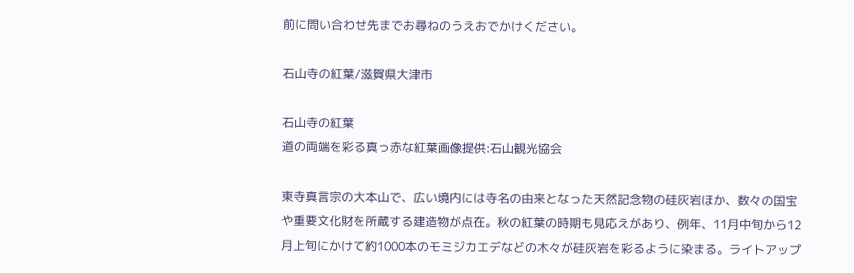前に問い合わせ先までお尋ねのうえおでかけください。

石山寺の紅葉/滋賀県大津市

石山寺の紅葉
道の両端を彩る真っ赤な紅葉画像提供:石山観光協会

東寺真言宗の大本山で、広い境内には寺名の由来となった天然記念物の硅灰岩ほか、数々の国宝や重要文化財を所蔵する建造物が点在。秋の紅葉の時期も見応えがあり、例年、11月中旬から12月上旬にかけて約1000本のモミジカエデなどの木々が硅灰岩を彩るように染まる。ライトアップ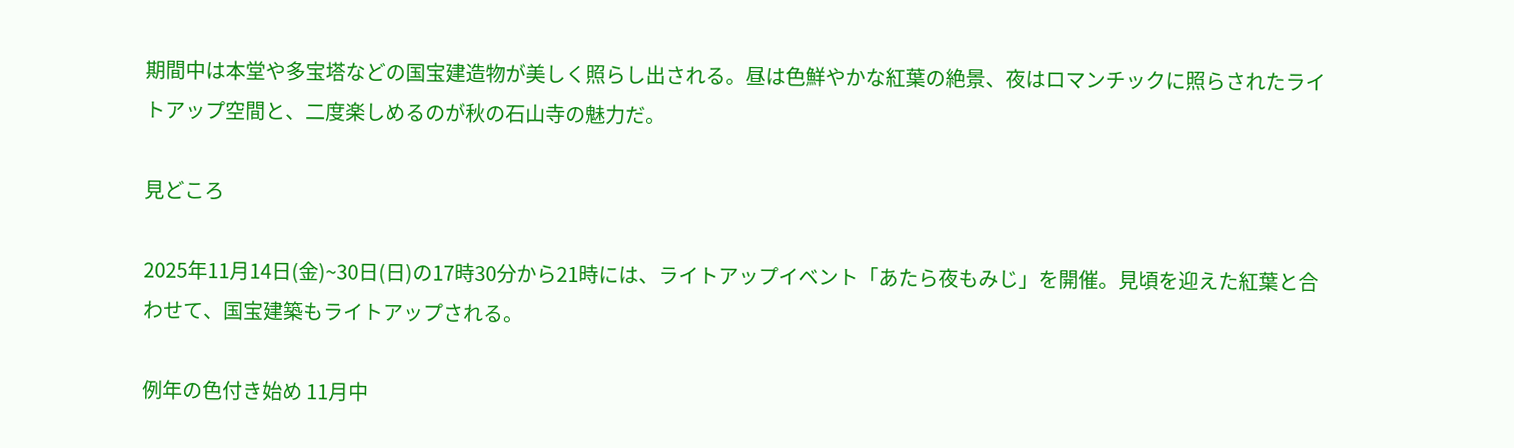期間中は本堂や多宝塔などの国宝建造物が美しく照らし出される。昼は色鮮やかな紅葉の絶景、夜はロマンチックに照らされたライトアップ空間と、二度楽しめるのが秋の石山寺の魅力だ。

見どころ

2025年11月14日(金)~30日(日)の17時30分から21時には、ライトアップイベント「あたら夜もみじ」を開催。見頃を迎えた紅葉と合わせて、国宝建築もライトアップされる。

例年の色付き始め 11月中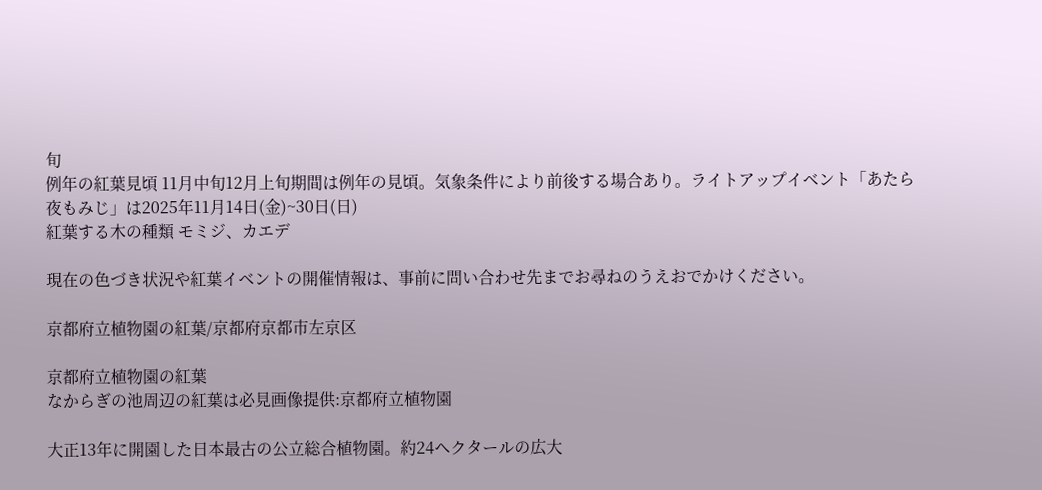旬
例年の紅葉見頃 11月中旬12月上旬期間は例年の見頃。気象条件により前後する場合あり。ライトアップイベント「あたら夜もみじ」は2025年11月14日(金)~30日(日)
紅葉する木の種類 モミジ、カエデ

現在の色づき状況や紅葉イベントの開催情報は、事前に問い合わせ先までお尋ねのうえおでかけください。

京都府立植物園の紅葉/京都府京都市左京区

京都府立植物園の紅葉
なからぎの池周辺の紅葉は必見画像提供:京都府立植物園

大正13年に開園した日本最古の公立総合植物園。約24ヘクタールの広大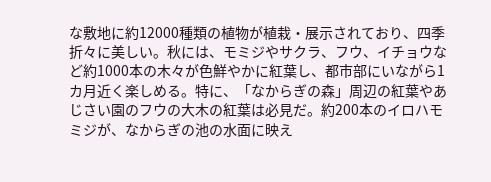な敷地に約12000種類の植物が植栽・展示されており、四季折々に美しい。秋には、モミジやサクラ、フウ、イチョウなど約1000本の木々が色鮮やかに紅葉し、都市部にいながら1カ月近く楽しめる。特に、「なからぎの森」周辺の紅葉やあじさい園のフウの大木の紅葉は必見だ。約200本のイロハモミジが、なからぎの池の水面に映え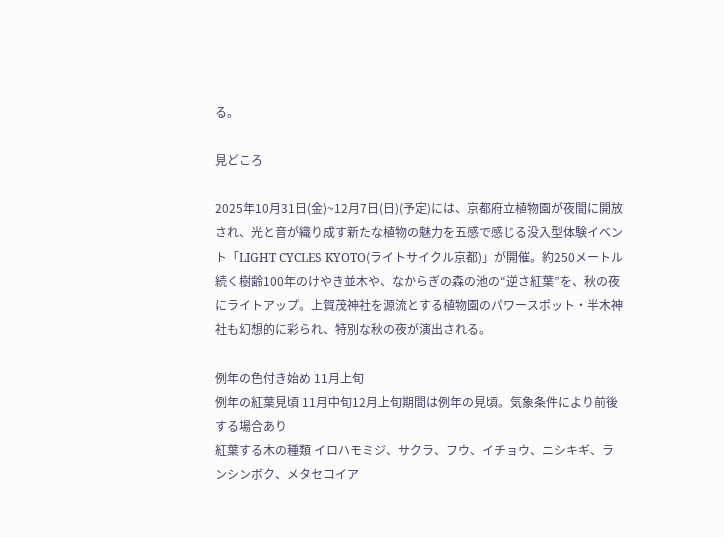る。

見どころ

2025年10月31日(金)~12月7日(日)(予定)には、京都府立植物園が夜間に開放され、光と音が織り成す新たな植物の魅力を五感で感じる没入型体験イベント「LIGHT CYCLES KYOTO(ライトサイクル京都)」が開催。約250メートル続く樹齢100年のけやき並木や、なからぎの森の池の“逆さ紅葉”を、秋の夜にライトアップ。上賀茂神社を源流とする植物園のパワースポット・半木神社も幻想的に彩られ、特別な秋の夜が演出される。

例年の色付き始め 11月上旬
例年の紅葉見頃 11月中旬12月上旬期間は例年の見頃。気象条件により前後する場合あり
紅葉する木の種類 イロハモミジ、サクラ、フウ、イチョウ、ニシキギ、ランシンボク、メタセコイア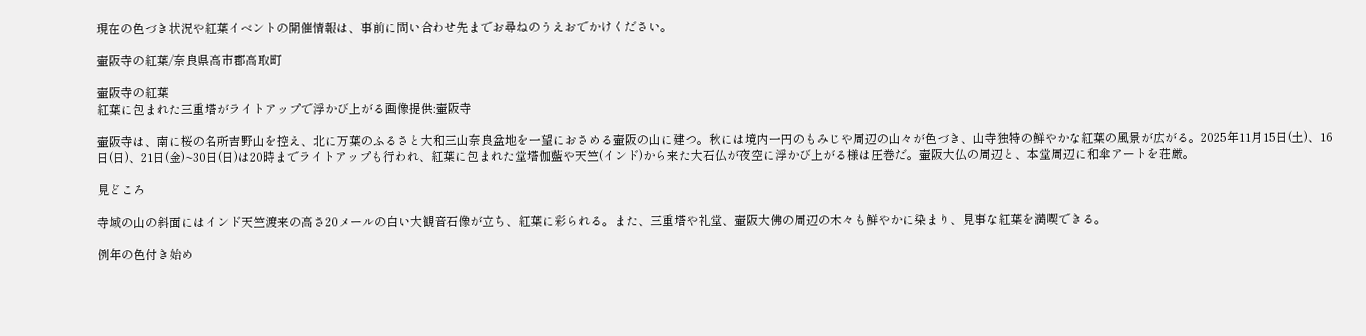現在の色づき状況や紅葉イベントの開催情報は、事前に問い合わせ先までお尋ねのうえおでかけください。

壷阪寺の紅葉/奈良県高市郡高取町

壷阪寺の紅葉
紅葉に包まれた三重塔がライトアップで浮かび上がる画像提供:壷阪寺

壷阪寺は、南に桜の名所吉野山を控え、北に万葉のふるさと大和三山奈良盆地を一望におさめる壷阪の山に建つ。秋には境内一円のもみじや周辺の山々が色づき、山寺独特の鮮やかな紅葉の風景が広がる。2025年11月15日(土)、16日(日)、21日(金)~30日(日)は20時までライトアップも行われ、紅葉に包まれた堂塔伽藍や天竺(インド)から来た大石仏が夜空に浮かび上がる様は圧巻だ。壷阪大仏の周辺と、本堂周辺に和傘アートを荘厳。

見どころ

寺域の山の斜面にはインド天竺渡来の高さ20メールの白い大観音石像が立ち、紅葉に彩られる。また、三重塔や礼堂、壷阪大佛の周辺の木々も鮮やかに染まり、見事な紅葉を満喫できる。

例年の色付き始め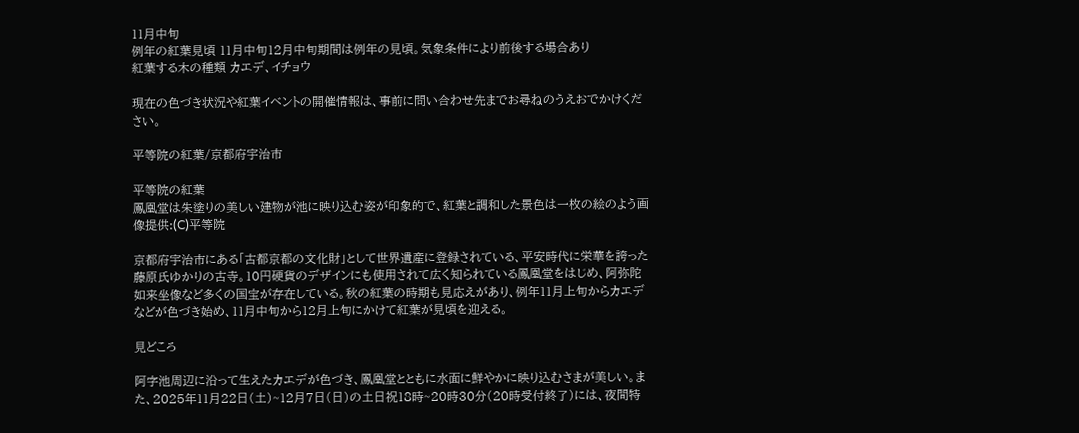11月中旬
例年の紅葉見頃 11月中旬12月中旬期間は例年の見頃。気象条件により前後する場合あり
紅葉する木の種類 カエデ、イチョウ

現在の色づき状況や紅葉イベントの開催情報は、事前に問い合わせ先までお尋ねのうえおでかけください。

平等院の紅葉/京都府宇治市

平等院の紅葉
鳳凰堂は朱塗りの美しい建物が池に映り込む姿が印象的で、紅葉と調和した景色は一枚の絵のよう画像提供:(C)平等院

京都府宇治市にある「古都京都の文化財」として世界遺産に登録されている、平安時代に栄華を誇った藤原氏ゆかりの古寺。10円硬貨のデザインにも使用されて広く知られている鳳凰堂をはじめ、阿弥陀如来坐像など多くの国宝が存在している。秋の紅葉の時期も見応えがあり、例年11月上旬からカエデなどが色づき始め、11月中旬から12月上旬にかけて紅葉が見頃を迎える。

見どころ

阿字池周辺に沿って生えたカエデが色づき、鳳凰堂とともに水面に鮮やかに映り込むさまが美しい。また、2025年11月22日(土)~12月7日(日)の土日祝18時~20時30分(20時受付終了)には、夜間特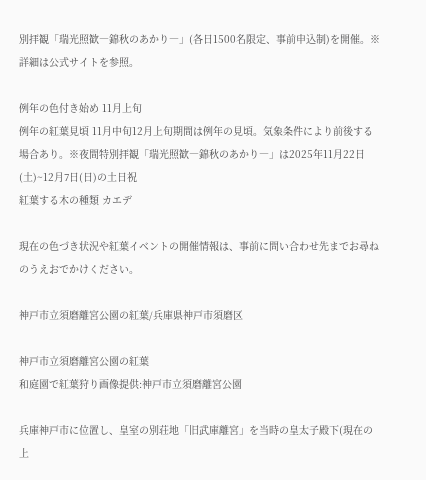別拝観「瑞光照歓―錦秋のあかり―」(各日1500名限定、事前申込制)を開催。※詳細は公式サイトを参照。

例年の色付き始め 11月上旬
例年の紅葉見頃 11月中旬12月上旬期間は例年の見頃。気象条件により前後する場合あり。※夜間特別拝観「瑞光照歓―錦秋のあかり―」は2025年11月22日(土)~12月7日(日)の土日祝
紅葉する木の種類 カエデ

現在の色づき状況や紅葉イベントの開催情報は、事前に問い合わせ先までお尋ねのうえおでかけください。

神戸市立須磨離宮公園の紅葉/兵庫県神戸市須磨区

神戸市立須磨離宮公園の紅葉
和庭園で紅葉狩り画像提供:神戸市立須磨離宮公園

兵庫神戸市に位置し、皇室の別荘地「旧武庫離宮」を当時の皇太子殿下(現在の上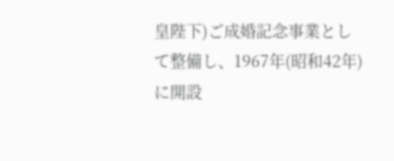皇陛下)ご成婚記念事業として整備し、1967年(昭和42年)に開設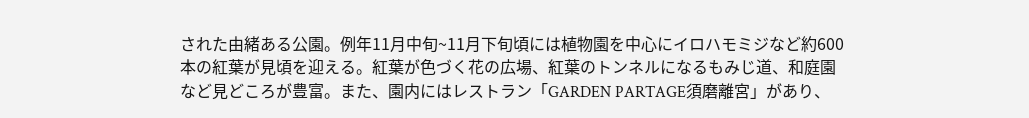された由緒ある公園。例年11月中旬~11月下旬頃には植物園を中心にイロハモミジなど約600本の紅葉が見頃を迎える。紅葉が色づく花の広場、紅葉のトンネルになるもみじ道、和庭園など見どころが豊富。また、園内にはレストラン「GARDEN PARTAGE須磨離宮」があり、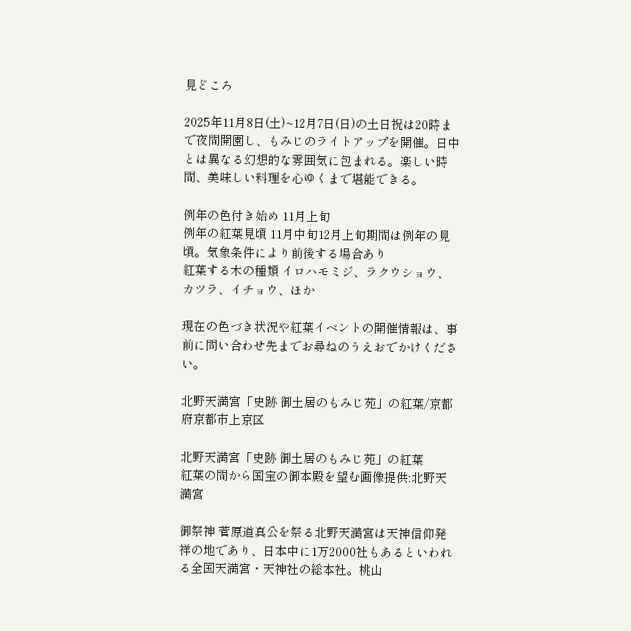見どころ

2025年11月8日(土)~12月7日(日)の土日祝は20時まで夜間開園し、もみじのライトアップを開催。日中とは異なる幻想的な雰囲気に包まれる。楽しい時間、美味しい料理を心ゆくまで堪能できる。

例年の色付き始め 11月上旬
例年の紅葉見頃 11月中旬12月上旬期間は例年の見頃。気象条件により前後する場合あり
紅葉する木の種類 イロハモミジ、ラクウショウ、カツラ、イチョウ、ほか

現在の色づき状況や紅葉イベントの開催情報は、事前に問い合わせ先までお尋ねのうえおでかけください。

北野天満宮「史跡 御土居のもみじ苑」の紅葉/京都府京都市上京区

北野天満宮「史跡 御土居のもみじ苑」の紅葉
紅葉の間から国宝の御本殿を望む画像提供:北野天満宮

御祭神 菅原道真公を祭る北野天満宮は天神信仰発祥の地であり、日本中に1万2000社もあるといわれる全国天満宮・天神社の総本社。桃山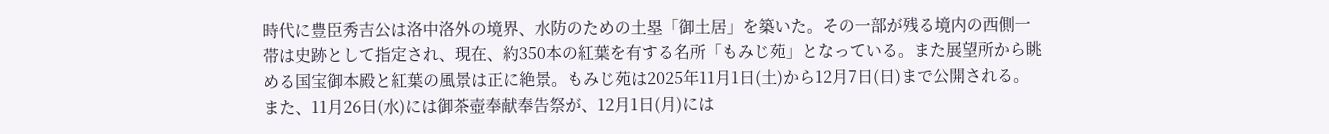時代に豊臣秀吉公は洛中洛外の境界、水防のための土塁「御土居」を築いた。その一部が残る境内の西側一帯は史跡として指定され、現在、約350本の紅葉を有する名所「もみじ苑」となっている。また展望所から眺める国宝御本殿と紅葉の風景は正に絶景。もみじ苑は2025年11月1日(土)から12月7日(日)まで公開される。また、11月26日(水)には御茶壺奉献奉告祭が、12月1日(月)には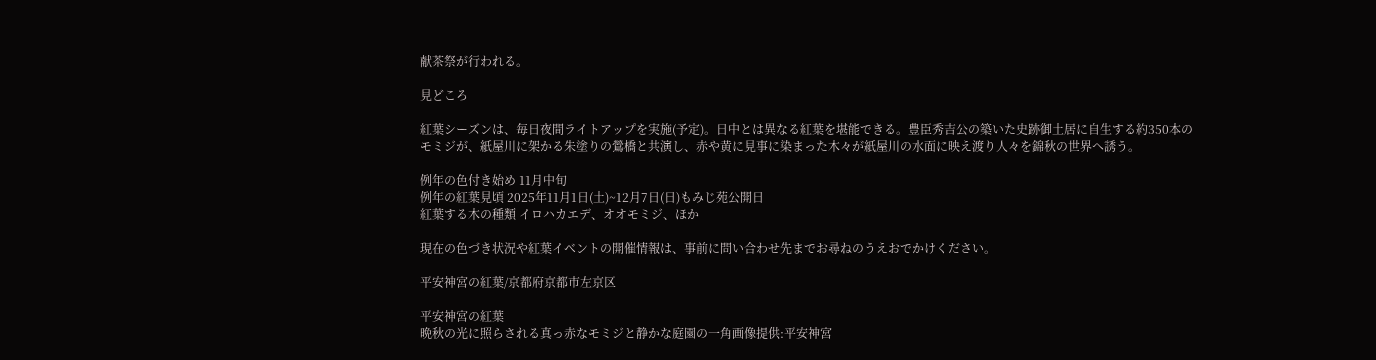献茶祭が行われる。

見どころ

紅葉シーズンは、毎日夜間ライトアップを実施(予定)。日中とは異なる紅葉を堪能できる。豊臣秀吉公の築いた史跡御土居に自生する約350本のモミジが、紙屋川に架かる朱塗りの鶯橋と共演し、赤や黄に見事に染まった木々が紙屋川の水面に映え渡り人々を錦秋の世界へ誘う。

例年の色付き始め 11月中旬
例年の紅葉見頃 2025年11月1日(土)~12月7日(日)もみじ苑公開日
紅葉する木の種類 イロハカエデ、オオモミジ、ほか

現在の色づき状況や紅葉イベントの開催情報は、事前に問い合わせ先までお尋ねのうえおでかけください。

平安神宮の紅葉/京都府京都市左京区

平安神宮の紅葉
晩秋の光に照らされる真っ赤なモミジと静かな庭園の一角画像提供:平安神宮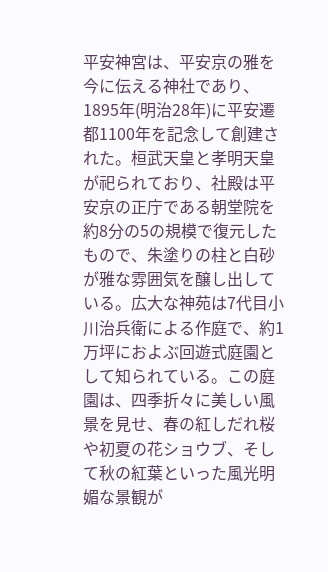平安神宮は、平安京の雅を今に伝える神社であり、1895年(明治28年)に平安遷都1100年を記念して創建された。桓武天皇と孝明天皇が祀られており、社殿は平安京の正庁である朝堂院を約8分の5の規模で復元したもので、朱塗りの柱と白砂が雅な雰囲気を醸し出している。広大な神苑は7代目小川治兵衛による作庭で、約1万坪におよぶ回遊式庭園として知られている。この庭園は、四季折々に美しい風景を見せ、春の紅しだれ桜や初夏の花ショウブ、そして秋の紅葉といった風光明媚な景観が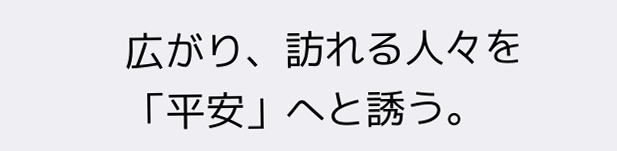広がり、訪れる人々を「平安」へと誘う。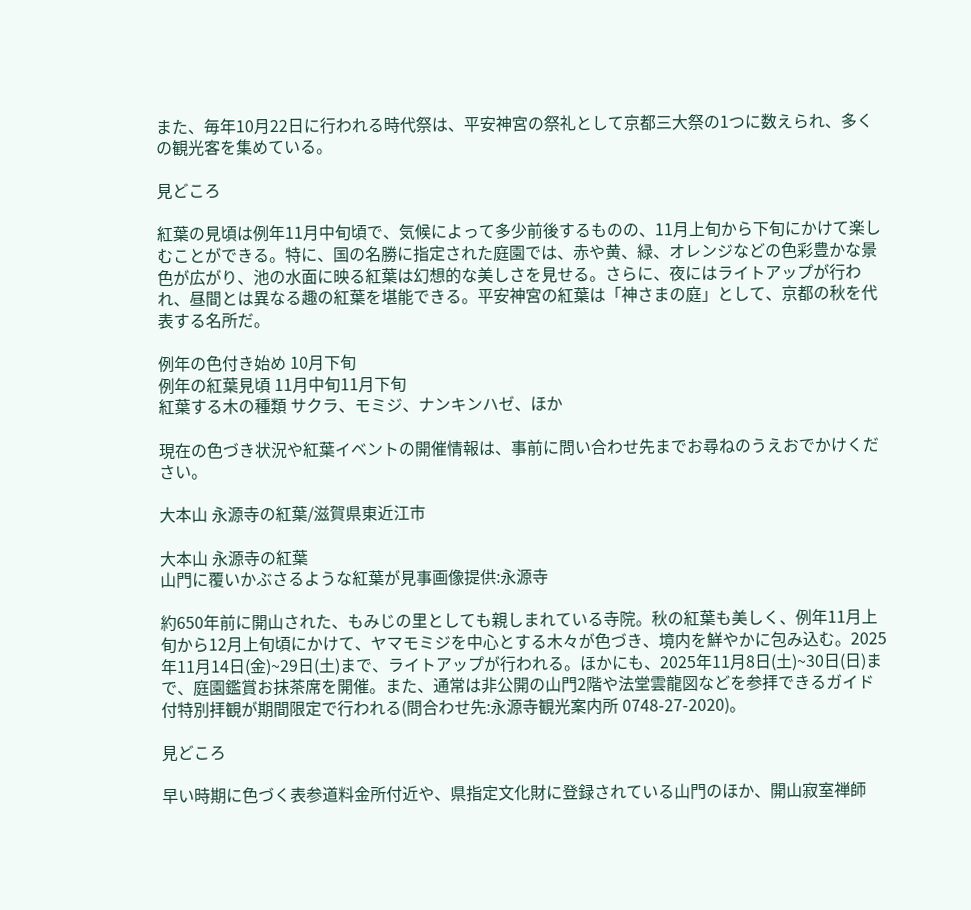また、毎年10月22日に行われる時代祭は、平安神宮の祭礼として京都三大祭の1つに数えられ、多くの観光客を集めている。

見どころ

紅葉の見頃は例年11月中旬頃で、気候によって多少前後するものの、11月上旬から下旬にかけて楽しむことができる。特に、国の名勝に指定された庭園では、赤や黄、緑、オレンジなどの色彩豊かな景色が広がり、池の水面に映る紅葉は幻想的な美しさを見せる。さらに、夜にはライトアップが行われ、昼間とは異なる趣の紅葉を堪能できる。平安神宮の紅葉は「神さまの庭」として、京都の秋を代表する名所だ。

例年の色付き始め 10月下旬
例年の紅葉見頃 11月中旬11月下旬
紅葉する木の種類 サクラ、モミジ、ナンキンハゼ、ほか

現在の色づき状況や紅葉イベントの開催情報は、事前に問い合わせ先までお尋ねのうえおでかけください。

大本山 永源寺の紅葉/滋賀県東近江市

大本山 永源寺の紅葉
山門に覆いかぶさるような紅葉が見事画像提供:永源寺

約650年前に開山された、もみじの里としても親しまれている寺院。秋の紅葉も美しく、例年11月上旬から12月上旬頃にかけて、ヤマモミジを中心とする木々が色づき、境内を鮮やかに包み込む。2025年11月14日(金)~29日(土)まで、ライトアップが行われる。ほかにも、2025年11月8日(土)~30日(日)まで、庭園鑑賞お抹茶席を開催。また、通常は非公開の山門2階や法堂雲龍図などを参拝できるガイド付特別拝観が期間限定で行われる(問合わせ先:永源寺観光案内所 0748-27-2020)。

見どころ

早い時期に色づく表参道料金所付近や、県指定文化財に登録されている山門のほか、開山寂室禅師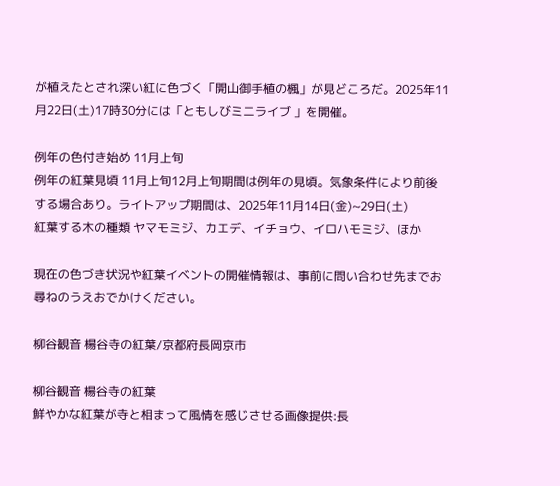が植えたとされ深い紅に色づく「開山御手植の楓」が見どころだ。2025年11月22日(土)17時30分には「ともしびミニライブ 」を開催。

例年の色付き始め 11月上旬
例年の紅葉見頃 11月上旬12月上旬期間は例年の見頃。気象条件により前後する場合あり。ライトアップ期間は、2025年11月14日(金)~29日(土)
紅葉する木の種類 ヤマモミジ、カエデ、イチョウ、イロハモミジ、ほか

現在の色づき状況や紅葉イベントの開催情報は、事前に問い合わせ先までお尋ねのうえおでかけください。

柳谷観音 楊谷寺の紅葉/京都府長岡京市

柳谷観音 楊谷寺の紅葉
鮮やかな紅葉が寺と相まって風情を感じさせる画像提供:長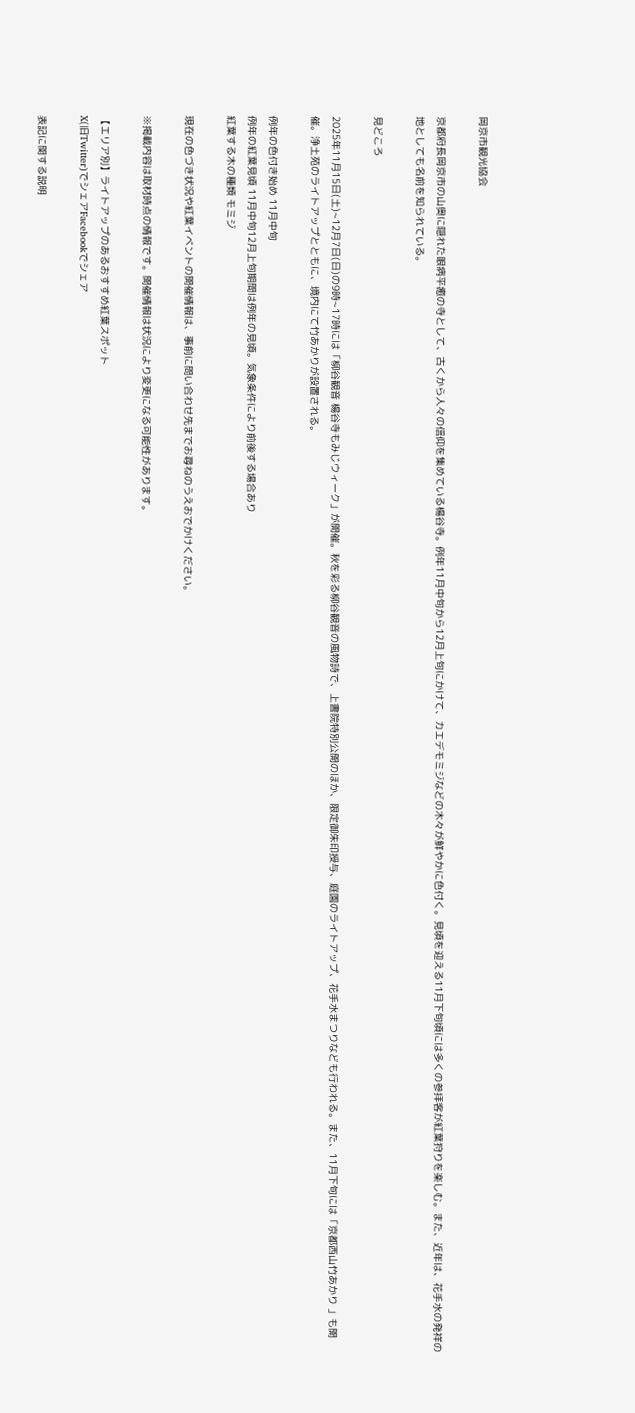岡京市観光協会

京都府長岡京市の山奥に隠れた眼病平癒の寺として、古くから人々の信仰を集めている楊谷寺。例年11月中旬から12月上旬にかけて、カエデモミジなどの木々が鮮やかに色付く。見頃を迎える11月下旬頃には多くの参拝客が紅葉狩りを楽しむ。また、近年は、花手水の発祥の地としても名前を知られている。

見どころ

2025年11月15日(土)~12月7日(日)の9時~17時には「柳谷観音 楊谷寺もみじウィーク」が開催。秋を彩る柳谷観音の風物詩で、上書院特別公開のほか、限定御朱印授与、庭園のライトアップ、花手水まつりなども行われる。また、11月下旬には「京都西山竹あかり 」も開催。浄土苑のライトアップとともに、境内にて竹あかりが設置される。

例年の色付き始め 11月中旬
例年の紅葉見頃 11月中旬12月上旬期間は例年の見頃。気象条件により前後する場合あり
紅葉する木の種類 モミジ

現在の色づき状況や紅葉イベントの開催情報は、事前に問い合わせ先までお尋ねのうえおでかけください。

※掲載内容は取材時点の情報です。開催情報は状況により変更になる可能性があります。

【エリア別】ライトアップのあるおすすめ紅葉スポット
X(旧Twitter)でシェアFacebookでシェア

表記に関する説明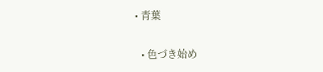• 青葉

  • 色づき始め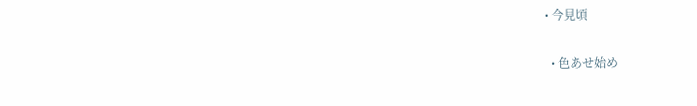• 今見頃

  • 色あせ始め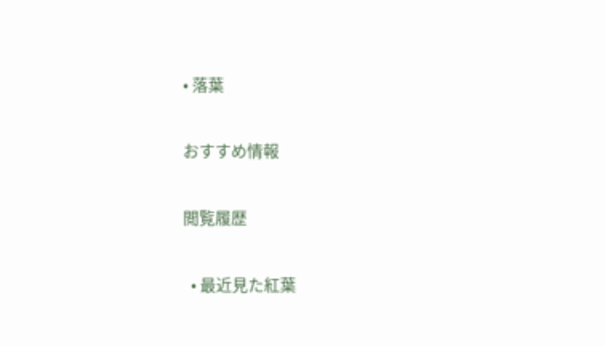• 落葉

おすすめ情報

閲覧履歴

  • 最近見た紅葉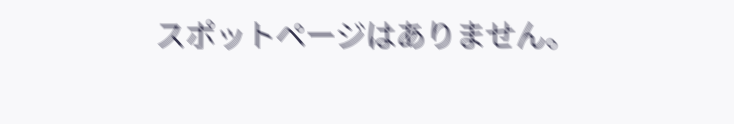スポットページはありません。